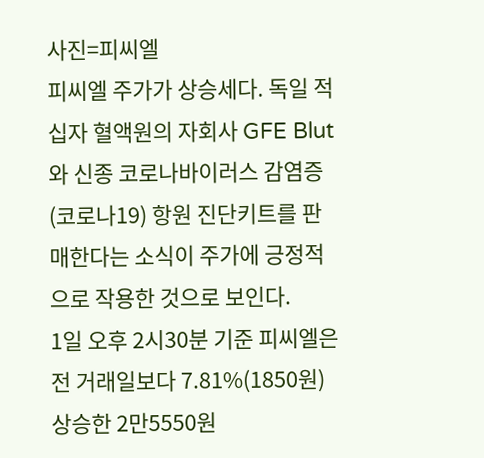사진=피씨엘
피씨엘 주가가 상승세다. 독일 적십자 혈액원의 자회사 GFE Blut와 신종 코로나바이러스 감염증(코로나19) 항원 진단키트를 판매한다는 소식이 주가에 긍정적으로 작용한 것으로 보인다.
1일 오후 2시30분 기준 피씨엘은 전 거래일보다 7.81%(1850원) 상승한 2만5550원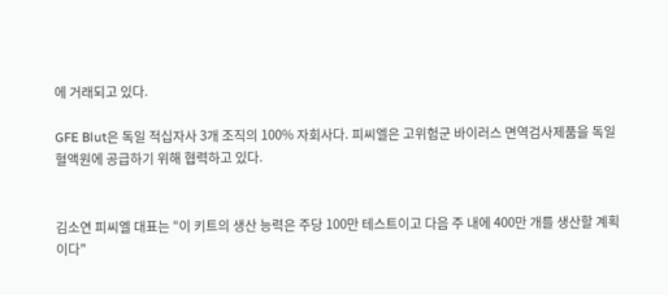에 거래되고 있다.

GFE Blut은 독일 적십자사 3개 조직의 100% 자회사다. 피씨엘은 고위험군 바이러스 면역검사제품을 독일 혈액원에 공급하기 위해 협력하고 있다.


김소연 피씨엘 대표는 “이 키트의 생산 능력은 주당 100만 테스트이고 다음 주 내에 400만 개를 생산할 계획이다"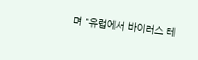며 "유럽에서 바이러스 테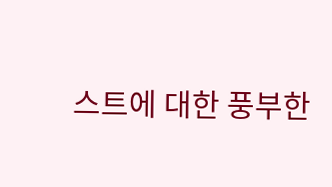스트에 대한 풍부한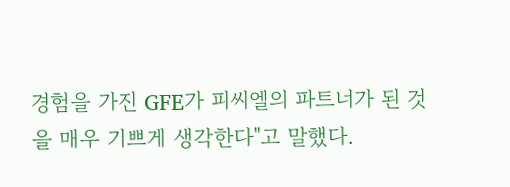경험을 가진 GFE가 피씨엘의 파트너가 된 것을 매우 기쁘게 생각한다"고 말했다.